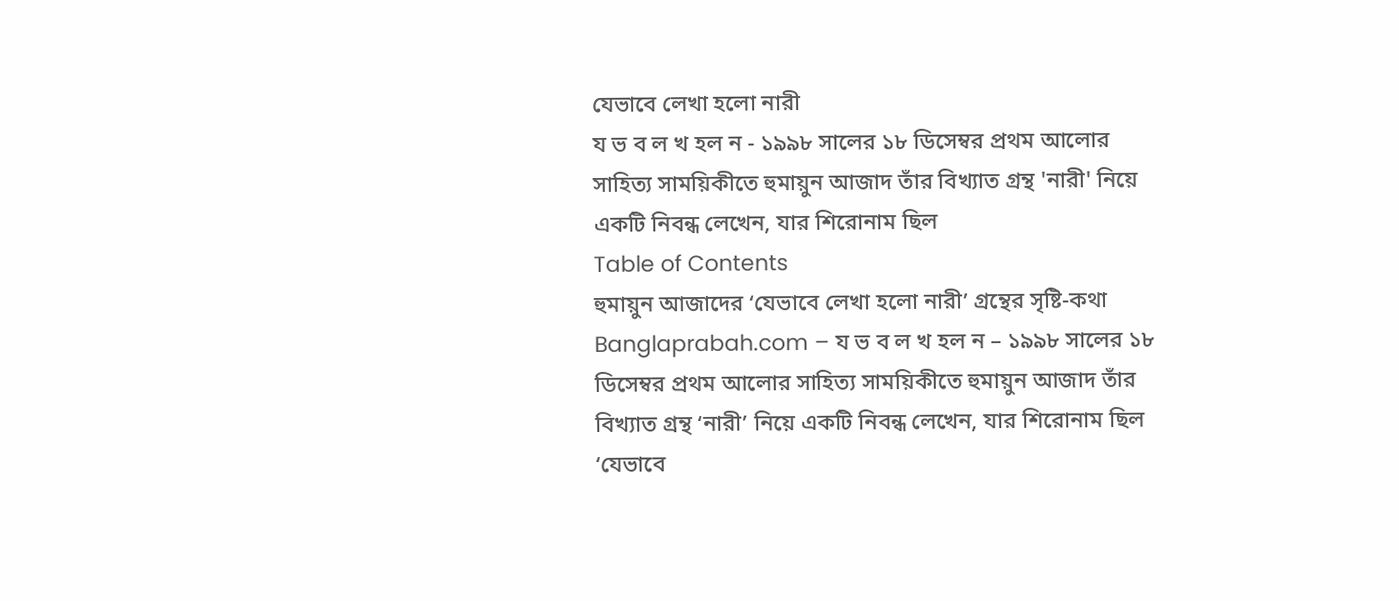যেভাবে লেখা হলো নারী
য ভ ব ল খ হল ন - ১৯৯৮ সালের ১৮ ডিসেম্বর প্রথম আলোর সাহিত্য সাময়িকীতে হুমায়ুন আজাদ তাঁর বিখ্যাত গ্রন্থ 'নারী' নিয়ে একটি নিবন্ধ লেখেন, যার শিরোনাম ছিল
Table of Contents
হুমায়ুন আজাদের ‘যেভাবে লেখা হলো নারী’ গ্রন্থের সৃষ্টি-কথা
Banglaprabah.com – য ভ ব ল খ হল ন – ১৯৯৮ সালের ১৮ ডিসেম্বর প্রথম আলোর সাহিত্য সাময়িকীতে হুমায়ুন আজাদ তাঁর বিখ্যাত গ্রন্থ ‘নারী’ নিয়ে একটি নিবন্ধ লেখেন, যার শিরোনাম ছিল ‘যেভাবে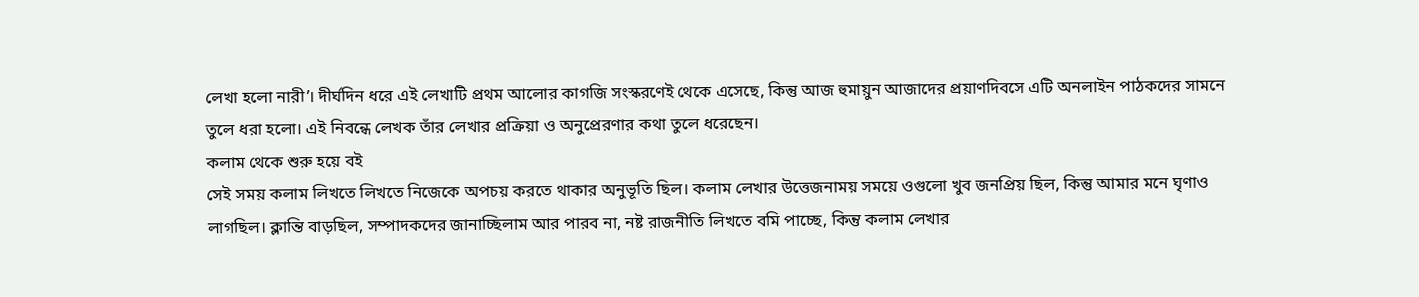লেখা হলো নারী’। দীর্ঘদিন ধরে এই লেখাটি প্রথম আলোর কাগজি সংস্করণেই থেকে এসেছে, কিন্তু আজ হুমায়ুন আজাদের প্রয়াণদিবসে এটি অনলাইন পাঠকদের সামনে তুলে ধরা হলো। এই নিবন্ধে লেখক তাঁর লেখার প্রক্রিয়া ও অনুপ্রেরণার কথা তুলে ধরেছেন।
কলাম থেকে শুরু হয়ে বই
সেই সময় কলাম লিখতে লিখতে নিজেকে অপচয় করতে থাকার অনুভূতি ছিল। কলাম লেখার উত্তেজনাময় সময়ে ওগুলো খুব জনপ্রিয় ছিল, কিন্তু আমার মনে ঘৃণাও লাগছিল। ক্লান্তি বাড়ছিল, সম্পাদকদের জানাচ্ছিলাম আর পারব না, নষ্ট রাজনীতি লিখতে বমি পাচ্ছে, কিন্তু কলাম লেখার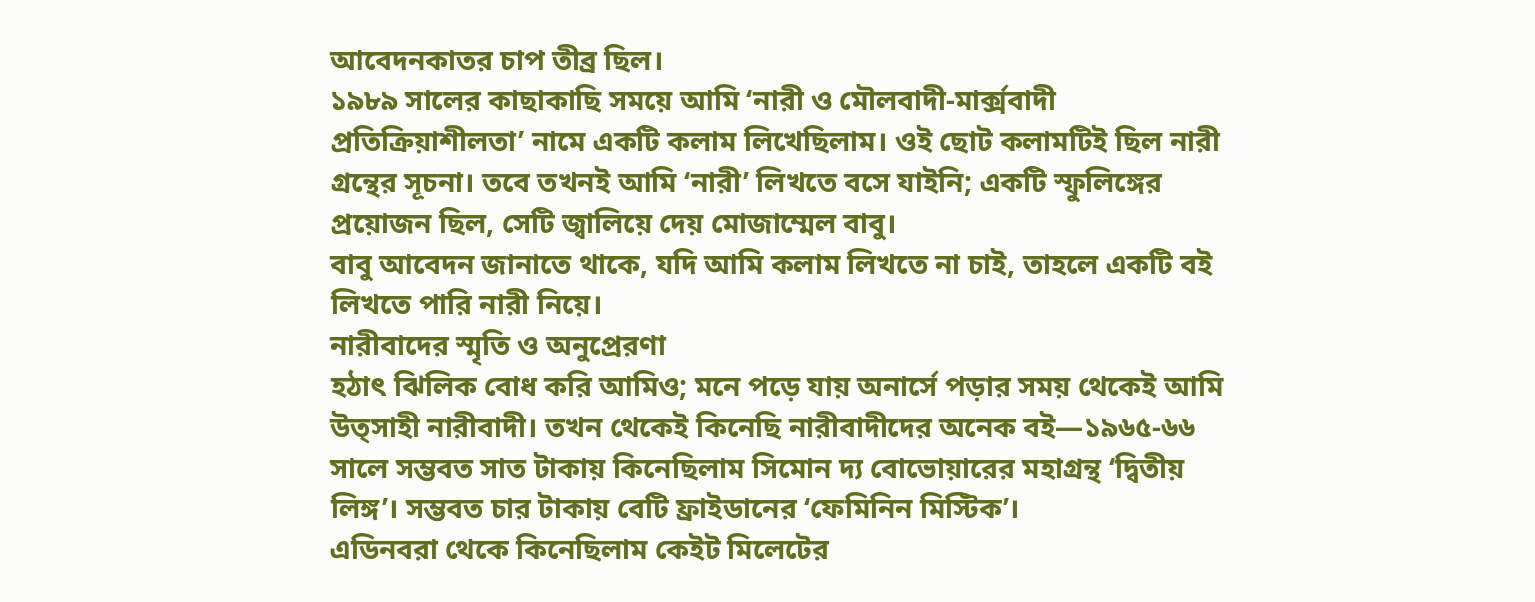আবেদনকাতর চাপ তীব্র ছিল।
১৯৮৯ সালের কাছাকাছি সময়ে আমি ‘নারী ও মৌলবাদী-মার্ক্সবাদী প্রতিক্রিয়াশীলতা’ নামে একটি কলাম লিখেছিলাম। ওই ছোট কলামটিই ছিল নারী গ্রন্থের সূচনা। তবে তখনই আমি ‘নারী’ লিখতে বসে যাইনি; একটি স্ফুলিঙ্গের প্রয়োজন ছিল, সেটি জ্বালিয়ে দেয় মোজাম্মেল বাবু।
বাবু আবেদন জানাতে থাকে, যদি আমি কলাম লিখতে না চাই, তাহলে একটি বই লিখতে পারি নারী নিয়ে।
নারীবাদের স্মৃতি ও অনুপ্রেরণা
হঠাৎ ঝিলিক বোধ করি আমিও; মনে পড়ে যায় অনার্সে পড়ার সময় থেকেই আমি উত্সাহী নারীবাদী। তখন থেকেই কিনেছি নারীবাদীদের অনেক বই—১৯৬৫-৬৬ সালে সম্ভবত সাত টাকায় কিনেছিলাম সিমোন দ্য বোভোয়ারের মহাগ্রন্থ ‘দ্বিতীয় লিঙ্গ’। সম্ভবত চার টাকায় বেটি ফ্রাইডানের ‘ফেমিনিন মিস্টিক’।
এডিনবরা থেকে কিনেছিলাম কেইট মিলেটের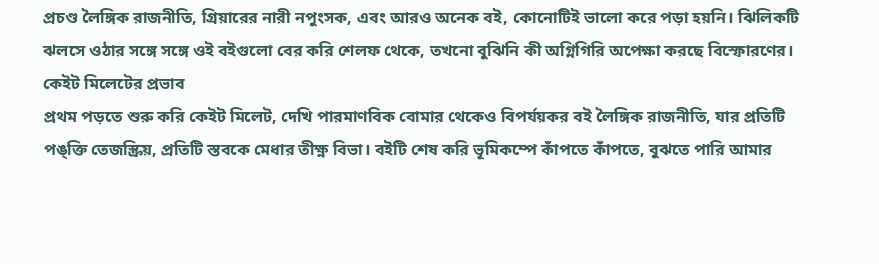প্রচণ্ড লৈঙ্গিক রাজনীতি, গ্রিয়ারের নারী নপুংসক, এবং আরও অনেক বই, কোনোটিই ভালো করে পড়া হয়নি। ঝিলিকটি ঝলসে ওঠার সঙ্গে সঙ্গে ওই বইগুলো বের করি শেলফ থেকে, তখনো বুঝিনি কী অগ্নিগিরি অপেক্ষা করছে বিস্ফোরণের।
কেইট মিলেটের প্রভাব
প্রথম পড়তে শুরু করি কেইট মিলেট, দেখি পারমাণবিক বোমার থেকেও বিপর্যয়কর বই লৈঙ্গিক রাজনীতি, যার প্রতিটি পঙ্ক্তি তেজস্ক্রিয়, প্রতিটি স্তবকে মেধার তীক্ষ্ণ বিভা। বইটি শেষ করি ভূমিকম্পে কাঁপতে কাঁপতে, বুঝতে পারি আমার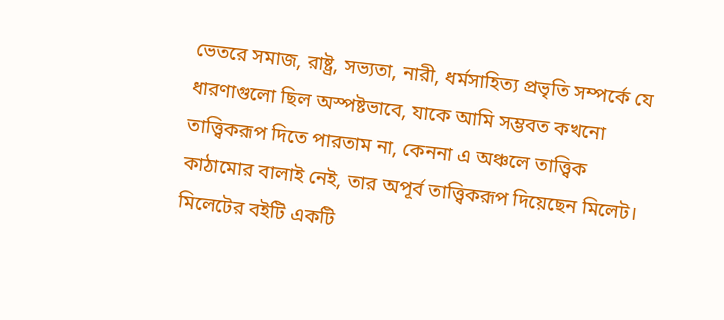ভেতরে সমাজ, রাষ্ট্র, সভ্যতা, নারী, ধর্মসাহিত্য প্রভৃতি সম্পর্কে যে ধারণাগুলো ছিল অস্পষ্টভাবে, যাকে আমি সম্ভবত কখনো তাত্ত্বিকরূপ দিতে পারতাম না, কেননা এ অঞ্চলে তাত্ত্বিক কাঠামোর বালাই নেই, তার অপূর্ব তাত্ত্বিকরূপ দিয়েছেন মিলেট।
মিলেটের বইটি একটি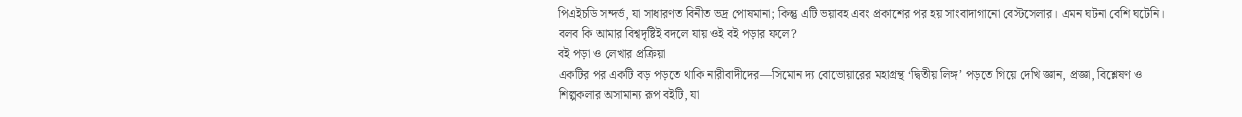পিএইচডি সন্দর্ভ, যা সাধারণত বিনীত ভদ্র পোষমানা; কিন্তু এটি ভয়াবহ এবং প্রকাশের পর হয় সাংবাদাগানো বেস্টসেলার। এমন ঘটনা বেশি ঘটেনি। বলব কি আমার বিশ্বদৃষ্টিই বদলে যায় ওই বই পড়ার ফলে?
বই পড়া ও লেখার প্রক্রিয়া
একটির পর একটি বড় পড়তে থাকি নারীবাদীদের—সিমোন দ্য বোভোয়ারের মহাগ্রন্থ ‘দ্বিতীয় লিঙ্গ’ পড়তে গিয়ে দেখি জ্ঞান, প্রজ্ঞা, বিশ্লেষণ ও শিল্পকলার অসামান্য রূপ বইটি, যা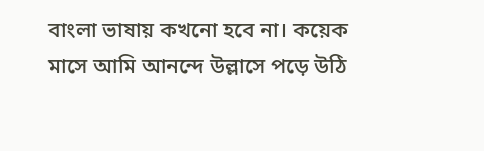বাংলা ভাষায় কখনো হবে না। কয়েক মাসে আমি আনন্দে উল্লাসে পড়ে উঠি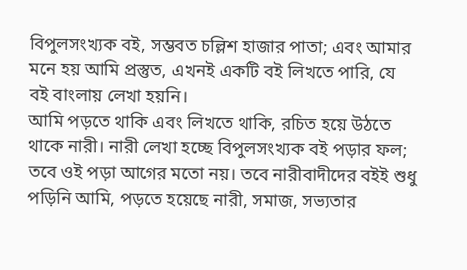বিপুলসংখ্যক বই, সম্ভবত চল্লিশ হাজার পাতা; এবং আমার মনে হয় আমি প্রস্তুত, এখনই একটি বই লিখতে পারি, যে বই বাংলায় লেখা হয়নি।
আমি পড়তে থাকি এবং লিখতে থাকি, রচিত হয়ে উঠতে থাকে নারী। নারী লেখা হচ্ছে বিপুলসংখ্যক বই পড়ার ফল; তবে ওই পড়া আগের মতো নয়। তবে নারীবাদীদের বইই শুধু পড়িনি আমি, পড়তে হয়েছে নারী, সমাজ, সভ্যতার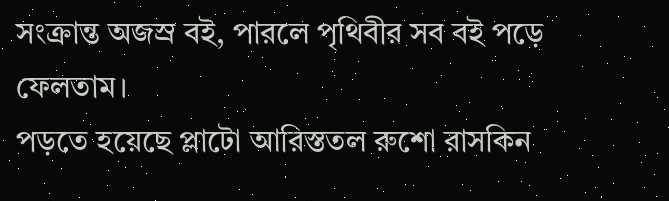সংক্রান্ত অজস্র বই, পারলে পৃথিবীর সব বই পড়ে ফেলতাম।
পড়তে হয়েছে প্লাটো আরিস্ততল রুশো রাসকিন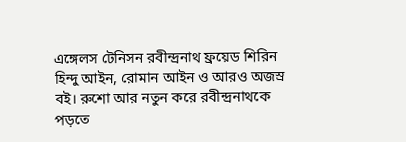এঙ্গেলস টেনিসন রবীন্দ্রনাথ ফ্রয়েড শিরিন হিন্দু আইন, রোমান আইন ও আরও অজস্র বই। রুশো আর নতুন করে রবীন্দ্রনাথকে পড়তে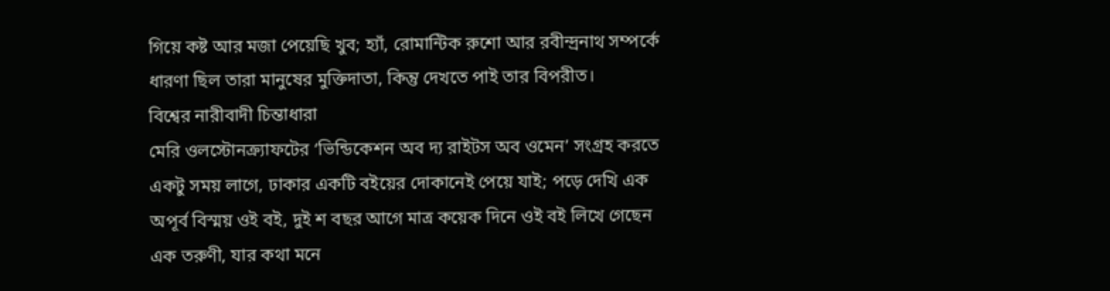গিয়ে কষ্ট আর মজা পেয়েছি খুব; হ্যাঁ, রোমান্টিক রুশো আর রবীন্দ্রনাথ সম্পর্কে ধারণা ছিল তারা মানুষের মুক্তিদাতা, কিন্তু দেখতে পাই তার বিপরীত।
বিশ্বের নারীবাদী চিন্তাধারা
মেরি ওলস্টোনক্র্যাফটের ‘ভিন্ডিকেশন অব দ্য রাইটস অব ওমেন’ সংগ্রহ করতে একটু সময় লাগে, ঢাকার একটি বইয়ের দোকানেই পেয়ে যাই; পড়ে দেখি এক অপূর্ব বিস্ময় ওই বই, দুই শ বছর আগে মাত্র কয়েক দিনে ওই বই লিখে গেছেন এক তরুণী, যার কথা মনে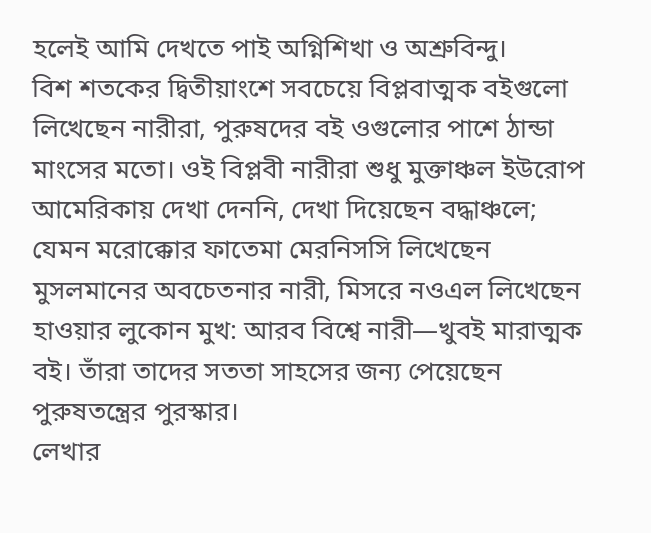হলেই আমি দেখতে পাই অগ্নিশিখা ও অশ্রুবিন্দু।
বিশ শতকের দ্বিতীয়াংশে সবচেয়ে বিপ্লবাত্মক বইগুলো লিখেছেন নারীরা, পুরুষদের বই ওগুলোর পাশে ঠান্ডা মাংসের মতো। ওই বিপ্লবী নারীরা শুধু মুক্তাঞ্চল ইউরোপ আমেরিকায় দেখা দেননি, দেখা দিয়েছেন বদ্ধাঞ্চলে; যেমন মরোক্কোর ফাতেমা মেরনিসসি লিখেছেন মুসলমানের অবচেতনার নারী, মিসরে নওএল লিখেছেন হাওয়ার লুকোন মুখ: আরব বিশ্বে নারী—খুবই মারাত্মক বই। তাঁরা তাদের সততা সাহসের জন্য পেয়েছেন পুরুষতন্ত্রের পুরস্কার।
লেখার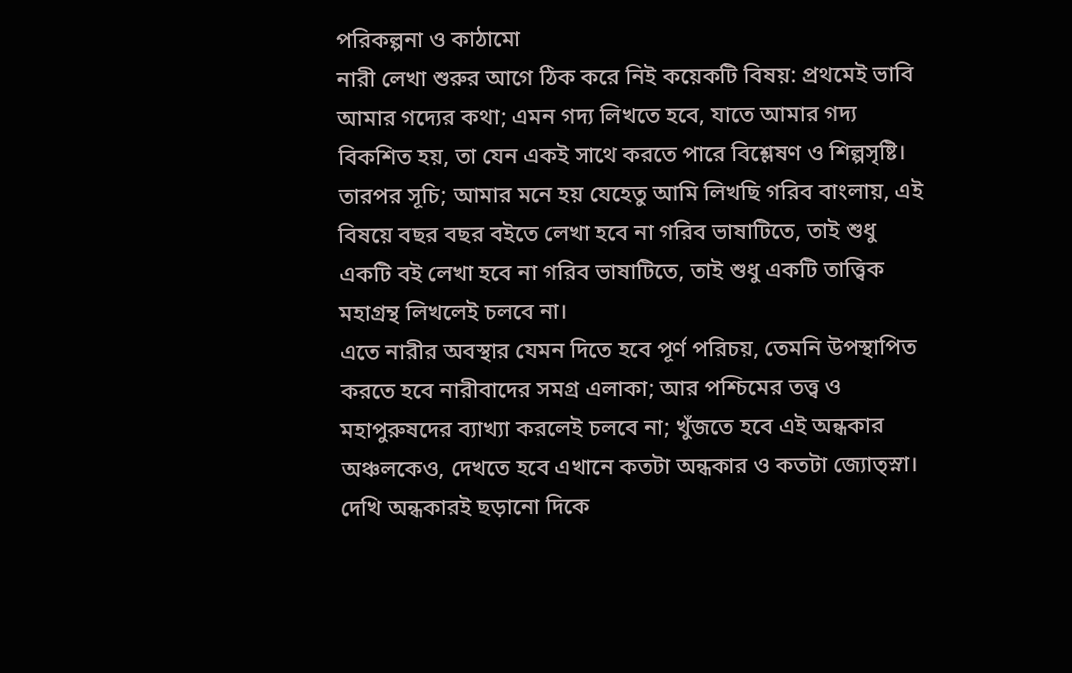পরিকল্পনা ও কাঠামো
নারী লেখা শুরুর আগে ঠিক করে নিই কয়েকটি বিষয়: প্রথমেই ভাবি আমার গদ্যের কথা; এমন গদ্য লিখতে হবে, যাতে আমার গদ্য বিকশিত হয়, তা যেন একই সাথে করতে পারে বিশ্লেষণ ও শিল্পসৃষ্টি। তারপর সূচি; আমার মনে হয় যেহেতু আমি লিখছি গরিব বাংলায়, এই বিষয়ে বছর বছর বইতে লেখা হবে না গরিব ভাষাটিতে, তাই শুধু একটি বই লেখা হবে না গরিব ভাষাটিতে, তাই শুধু একটি তাত্ত্বিক মহাগ্রন্থ লিখলেই চলবে না।
এতে নারীর অবস্থার যেমন দিতে হবে পূর্ণ পরিচয়, তেমনি উপস্থাপিত করতে হবে নারীবাদের সমগ্র এলাকা; আর পশ্চিমের তত্ত্ব ও মহাপুরুষদের ব্যাখ্যা করলেই চলবে না; খুঁজতে হবে এই অন্ধকার অঞ্চলকেও, দেখতে হবে এখানে কতটা অন্ধকার ও কতটা জ্যোত্স্না। দেখি অন্ধকারই ছড়ানো দিকে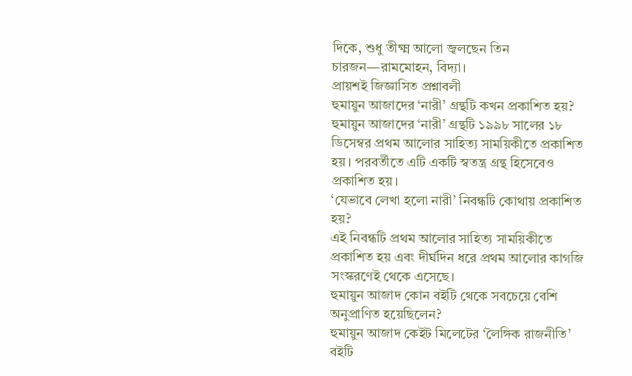দিকে, শুধু তীক্ষ্ম আলো জ্বলছেন তিন চারজন—রামমোহন, বিদ্যা।
প্রায়শই জিজ্ঞাসিত প্রশ্নাবলী
হুমায়ুন আজাদের ‘নারী’ গ্রন্থটি কখন প্রকাশিত হয়?
হুমায়ুন আজাদের ‘নারী’ গ্রন্থটি ১৯৯৮ সালের ১৮ ডিসেম্বর প্রথম আলোর সাহিত্য সাময়িকীতে প্রকাশিত হয়। পরবর্তীতে এটি একটি স্বতন্ত্র গ্রন্থ হিসেবেও প্রকাশিত হয়।
‘যেভাবে লেখা হলো নারী’ নিবন্ধটি কোথায় প্রকাশিত হয়?
এই নিবন্ধটি প্রথম আলোর সাহিত্য সাময়িকীতে প্রকাশিত হয় এবং দীর্ঘদিন ধরে প্রথম আলোর কাগজি সংস্করণেই থেকে এসেছে।
হুমায়ুন আজাদ কোন বইটি থেকে সবচেয়ে বেশি অনুপ্রাণিত হয়েছিলেন?
হুমায়ুন আজাদ কেইট মিলেটের ‘লৈঙ্গিক রাজনীতি’ বইটি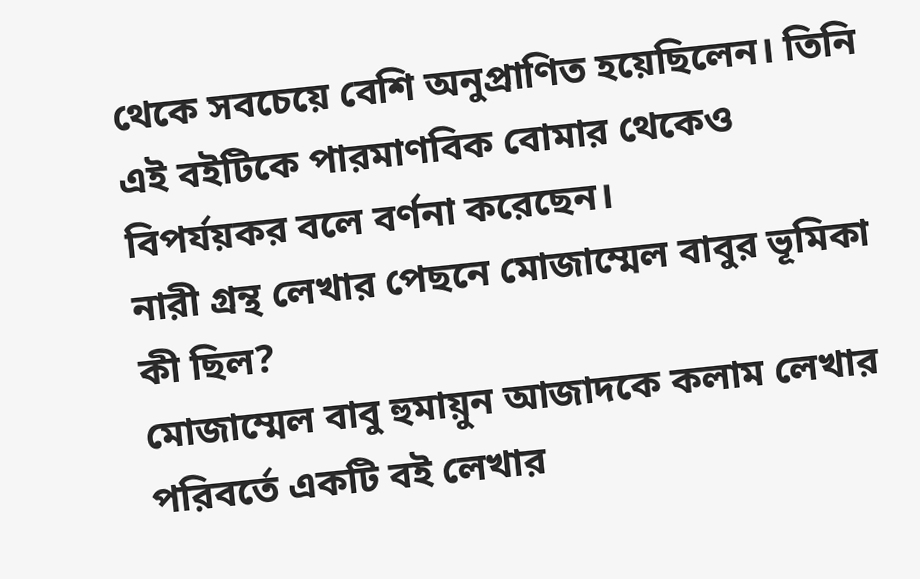থেকে সবচেয়ে বেশি অনুপ্রাণিত হয়েছিলেন। তিনি এই বইটিকে পারমাণবিক বোমার থেকেও বিপর্যয়কর বলে বর্ণনা করেছেন।
নারী গ্রন্থ লেখার পেছনে মোজাম্মেল বাবুর ভূমিকা কী ছিল?
মোজাম্মেল বাবু হুমায়ুন আজাদকে কলাম লেখার পরিবর্তে একটি বই লেখার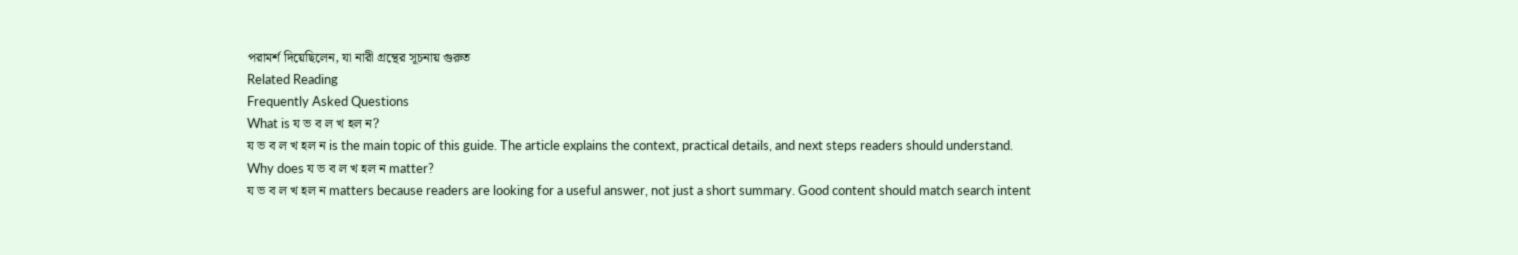পরামর্শ দিয়েছিলেন, যা নারী গ্রন্থের সূচনায় গুরুত
Related Reading
Frequently Asked Questions
What is য ভ ব ল খ হল ন?
য ভ ব ল খ হল ন is the main topic of this guide. The article explains the context, practical details, and next steps readers should understand.
Why does য ভ ব ল খ হল ন matter?
য ভ ব ল খ হল ন matters because readers are looking for a useful answer, not just a short summary. Good content should match search intent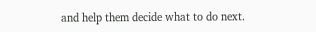and help them decide what to do next.